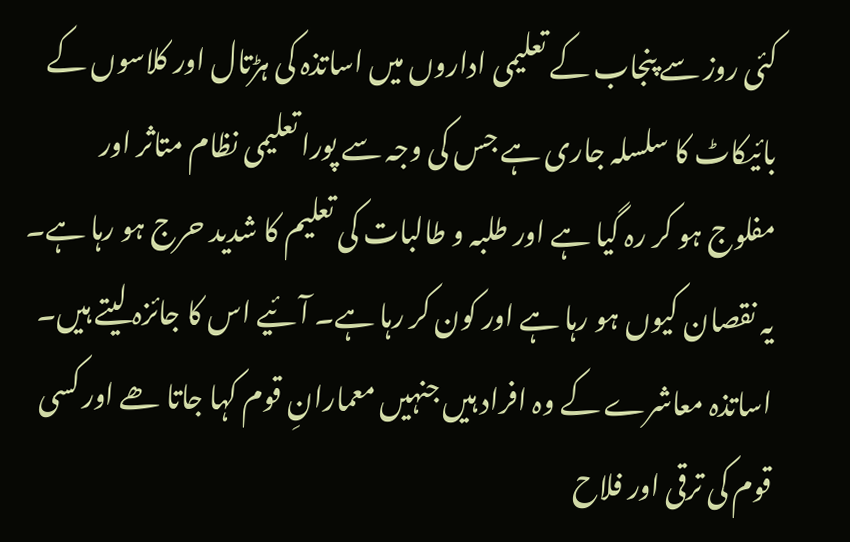کئی روز سے پنجاب کے تعلیمی اداروں میں اساتذہ کی ہڑتال اور کلاسوں کے بائیکاٹ کا سلسلہ جاری ہے جس کی وجہ سے پورا تعلیمی نظام متاثر اور مفلوج ہو کر رہ گیا ہے اور طلبہ و طالبات کی تعلیم کا شدید حرج ہو رہا ہے۔ یہ نقصان کیوں ہو رہا ہے اور کون کر رہا ہے۔ آئیے اس کا جائزہ لیتے ہیں۔
اساتذہ معاشرے کے وہ افراد ہیں جنہیں معمارانِ قوم کہا جاتا ھے اور کسی قوم کی ترقی اور فلاح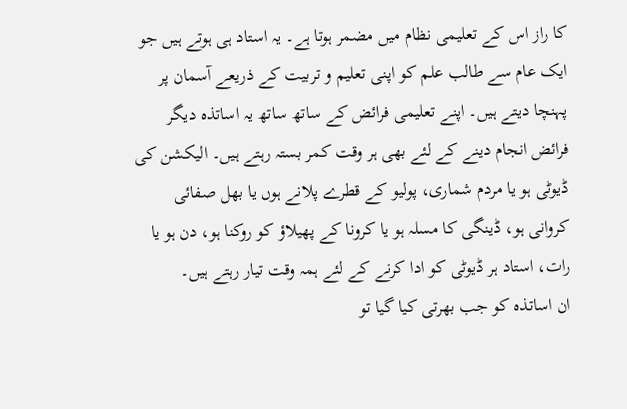کا راز اس کے تعلیمی نظام میں مضمر ہوتا ہے۔ یہ استاد ہی ہوتے ہیں جو ایک عام سے طالب علم کو اپنی تعلیم و تربیت کے ذریعے آسمان پر پہنچا دیتے ہیں۔ اپنے تعلیمی فرائض کے ساتھ ساتھ یہ اساتذہ دیگر فرائض انجام دینے کے لئے بھی ہر وقت کمر بستہ رہتے ہیں۔ الیکشن کی ڈیوٹی ہو یا مردم شماری، پولیو کے قطرے پلانے ہوں یا بھل صفائی کروانی ہو، ڈینگی کا مسلہ ہو یا کرونا کے پھیلاؤ کو روکنا ہو، دن ہو یا رات، استاد ہر ڈیوٹی کو ادا کرنے کے لئے ہمہ وقت تیار رہتے ہیں۔
ان اساتذہ کو جب بھرتی کیا گیا تو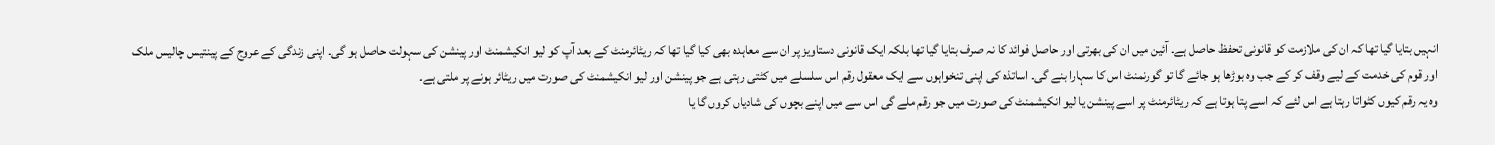انہیں بتایا گیا تھا کہ ان کی ملازمت کو قانونی تحفظ حاصل ہے۔ آئین میں ان کی بھرتی اور حاصل فوائد کا نہ صرف بتایا گیا تھا بلکہ ایک قانونی دستاویز پر ان سے معاہدہ بھی کیا گیا تھا کہ ریٹائرمنٹ کے بعد آپ کو لیو انکیشمنٹ اور پینشن کی سہولت حاصل ہو گی۔ اپنی زندگی کے عروج کے پینتیس چالیس ملک اور قوم کی خدمت کے لیے وقف کر کے جب وہ بوڑھا ہو جائے گا تو گورنمنٹ اس کا سہارا بنے گی۔ اساتذہ کی اپنی تنخواہوں سے ایک معقول رقم اس سلسلے میں کٹتی رہتی ہے جو پینشن اور لیو انکیشمنٹ کی صورت میں ریٹائر ہونے پر ملتی ہے۔
وہ یہ رقم کیوں کٹواتا رہتا ہے اس لئے کہ اسے پتا ہوتا ہے کہ ریٹائرمنٹ پر اسے پینشن یا لیو انکیشمنٹ کی صورت میں جو رقم ملے گی اس سے میں اپنے بچوں کی شادیاں کروں گا یا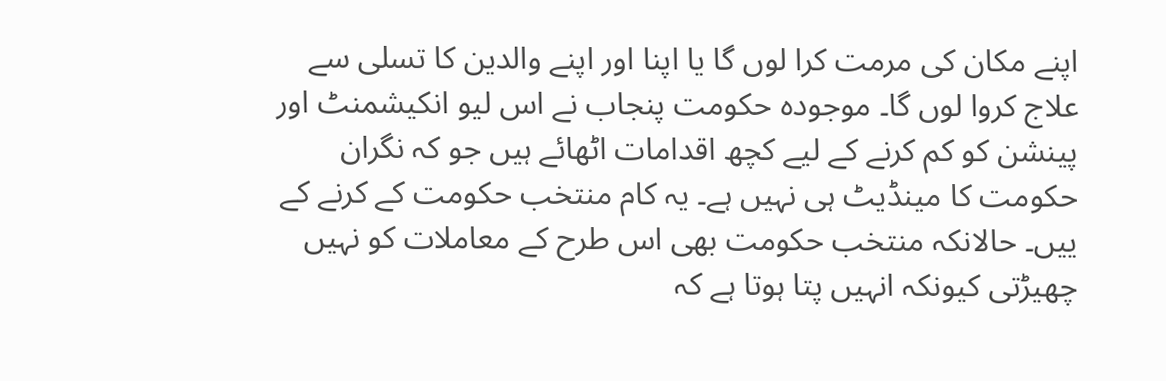اپنے مکان کی مرمت کرا لوں گا یا اپنا اور اپنے والدین کا تسلی سے علاج کروا لوں گا۔ موجودہ حکومت پنجاب نے اس لیو انکیشمنٹ اور پینشن کو کم کرنے کے لیے کچھ اقدامات اٹھائے ہیں جو کہ نگران حکومت کا مینڈیٹ ہی نہیں ہے۔ یہ کام منتخب حکومت کے کرنے کے ییں۔ حالانکہ منتخب حکومت بھی اس طرح کے معاملات کو نہیں چھیڑتی کیونکہ انہیں پتا ہوتا ہے کہ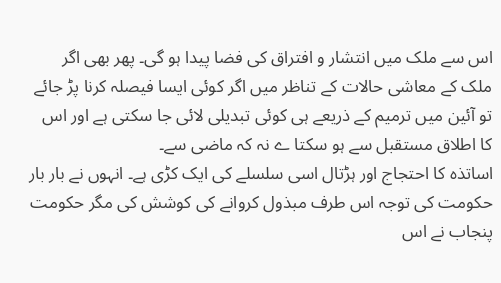اس سے ملک میں انتشار و افتراق کی فضا پیدا ہو گی۔ پھر بھی اگر ملک کے معاشی حالات کے تناظر میں اگر کوئی ایسا فیصلہ کرنا پڑ جائے تو آئین میں ترمیم کے ذریعے ہی کوئی تبدیلی لائی جا سکتی ہے اور اس کا اطلاق مستقبل سے ہو سکتا ے نہ کہ ماضی سے۔
اساتذہ کا احتجاج اور ہڑتال اسی سلسلے کی ایک کڑی ہے۔ انہوں نے بار بار حکومت کی توجہ اس طرف مبذول کروانے کی کوشش کی مگر حکومت پنجاب نے اس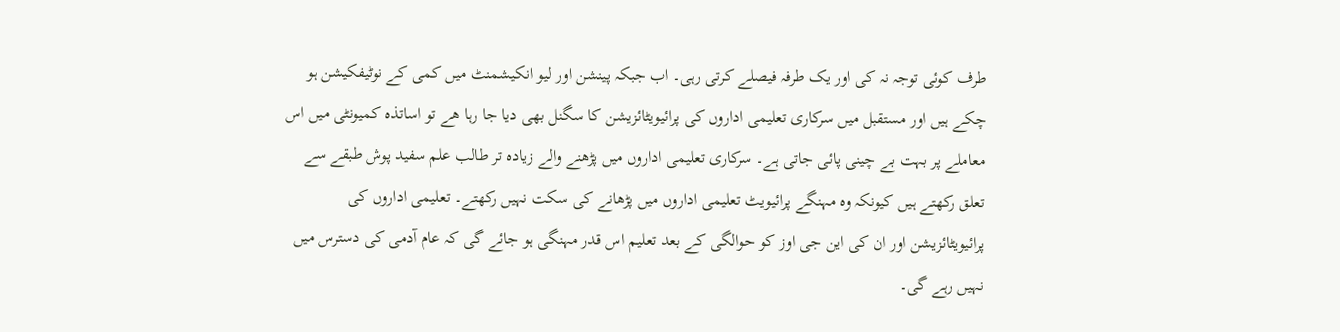طرف کوئی توجہ نہ کی اور یک طرفہ فیصلے کرتی رہی۔ اب جبکہ پینشن اور لیو انکیشمنٹ میں کمی کے نوٹیفکیشن ہو چکے ہیں اور مستقبل میں سرکاری تعلیمی اداروں کی پرائیویٹائزیشن کا سگنل بھی دیا جا رہا ھے تو اساتذہ کمیونٹی میں اس معاملے پر بہت بے چینی پائی جاتی ہے۔ سرکاری تعلیمی اداروں میں پڑھنے والے زیادہ تر طالب علم سفید پوش طبقے سے تعلق رکھتے ہیں کیونکہ وہ مہنگے پرائیویٹ تعلیمی اداروں میں پڑھانے کی سکت نہیں رکھتے۔ تعلیمی اداروں کی پرائیویٹائزیشن اور ان کی این جی اوز کو حوالگی کے بعد تعلیم اس قدر مہنگی ہو جائے گی کہ عام آدمی کی دسترس میں نہیں رہے گی۔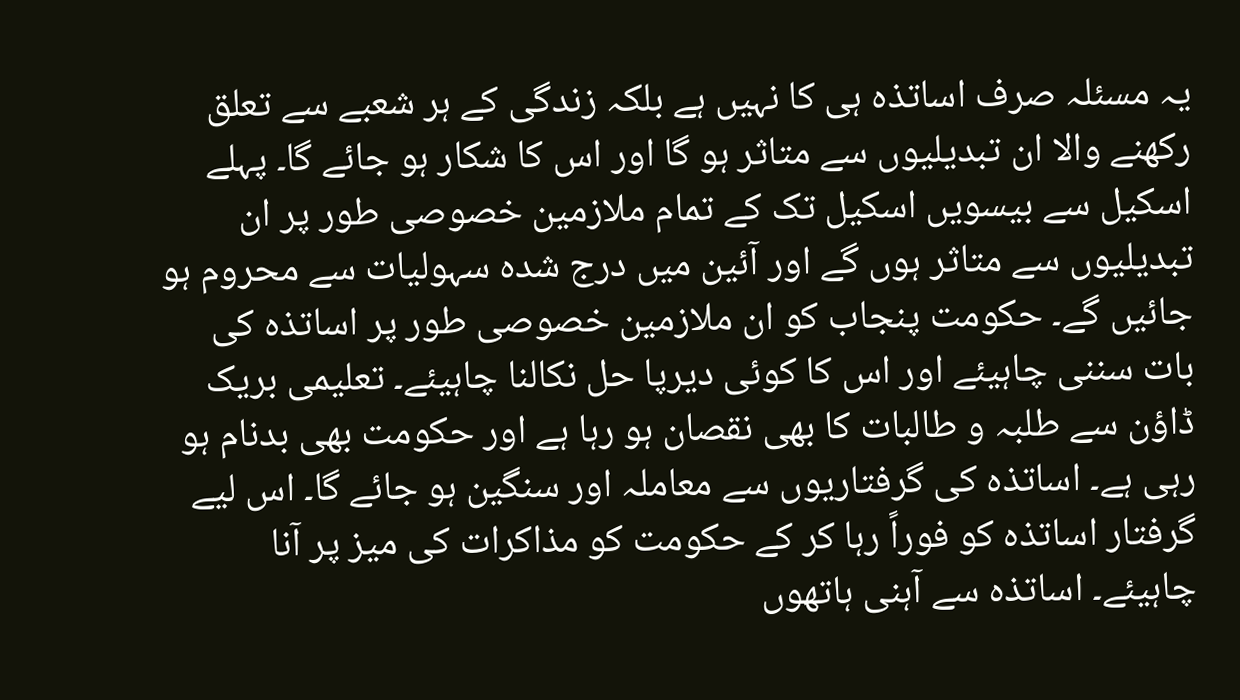یہ مسئلہ صرف اساتذہ ہی کا نہیں ہے بلکہ زندگی کے ہر شعبے سے تعلق رکھنے والا ان تبدیلیوں سے متاثر ہو گا اور اس کا شکار ہو جائے گا۔ پہلے اسکیل سے بیسویں اسکیل تک کے تمام ملازمین خصوصی طور پر ان تبدیلیوں سے متاثر ہوں گے اور آئین میں درج شدہ سہولیات سے محروم ہو جائیں گے۔ حکومت پنجاب کو ان ملازمین خصوصی طور پر اساتذہ کی بات سننی چاہیئے اور اس کا کوئی دیرپا حل نکالنا چاہیئے۔ تعلیمی بریک ڈاؤن سے طلبہ و طالبات کا بھی نقصان ہو رہا ہے اور حکومت بھی بدنام ہو رہی ہے۔ اساتذہ کی گرفتاریوں سے معاملہ اور سنگین ہو جائے گا۔ اس لیے گرفتار اساتذہ کو فوراً رہا کر کے حکومت کو مذاکرات کی میز پر آنا چاہیئے۔ اساتذہ سے آہنی ہاتھوں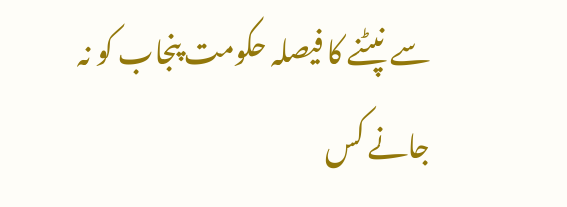سے نپٹنے کا فیصلہ حکومت پنجاب کو نہ جانے کس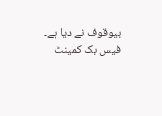بیوقوف نے دیا ہے۔
فیس بک کمینٹ